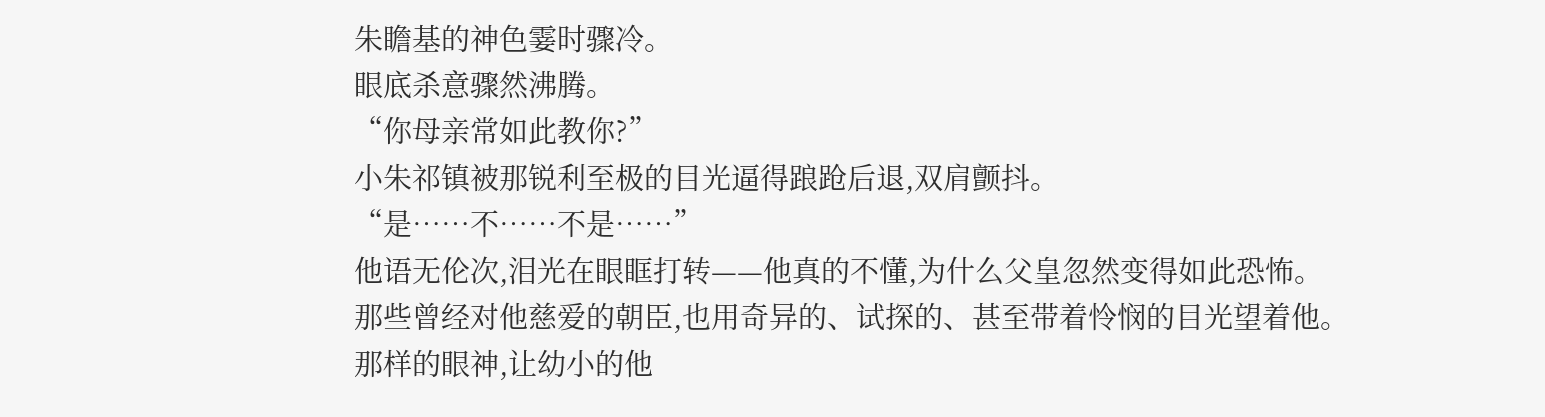朱瞻基的神色霎时骤冷。
眼底杀意骤然沸腾。
“你母亲常如此教你?”
小朱祁镇被那锐利至极的目光逼得踉跄后退,双肩颤抖。
“是……不……不是……”
他语无伦次,泪光在眼眶打转——他真的不懂,为什么父皇忽然变得如此恐怖。
那些曾经对他慈爱的朝臣,也用奇异的、试探的、甚至带着怜悯的目光望着他。
那样的眼神,让幼小的他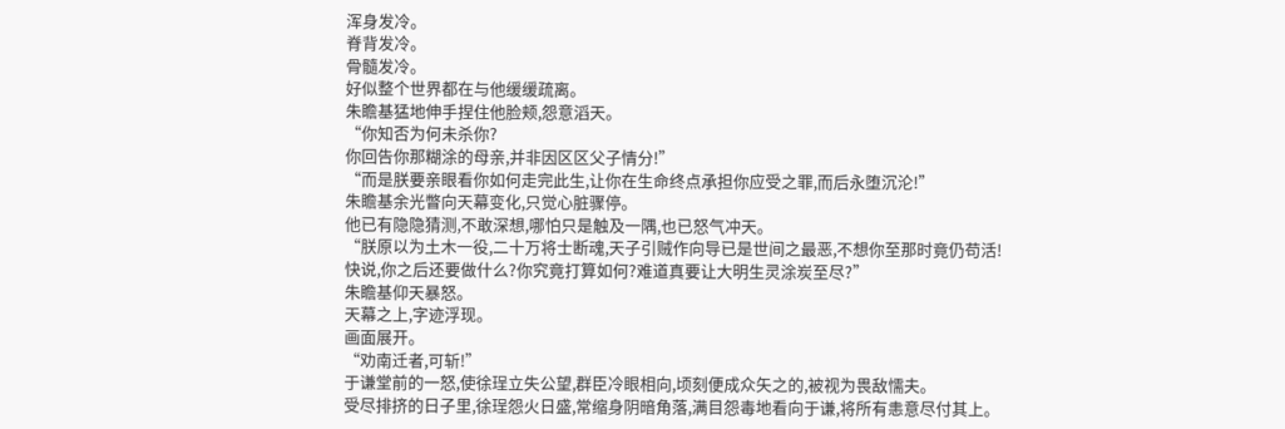浑身发冷。
脊背发冷。
骨髓发冷。
好似整个世界都在与他缓缓疏离。
朱瞻基猛地伸手捏住他脸颊,怨意滔天。
“你知否为何未杀你?
你回告你那糊涂的母亲,并非因区区父子情分!”
“而是朕要亲眼看你如何走完此生,让你在生命终点承担你应受之罪,而后永堕沉沦!”
朱瞻基余光瞥向天幕变化,只觉心脏骤停。
他已有隐隐猜测,不敢深想,哪怕只是触及一隅,也已怒气冲天。
“朕原以为土木一役,二十万将士断魂,天子引贼作向导已是世间之最恶,不想你至那时竟仍苟活!
快说,你之后还要做什么?你究竟打算如何?难道真要让大明生灵涂炭至尽?”
朱瞻基仰天暴怒。
天幕之上,字迹浮现。
画面展开。
“劝南迁者,可斩!”
于谦堂前的一怒,使徐珵立失公望,群臣冷眼相向,顷刻便成众矢之的,被视为畏敌懦夫。
受尽排挤的日子里,徐珵怨火日盛,常缩身阴暗角落,满目怨毒地看向于谦,将所有恚意尽付其上。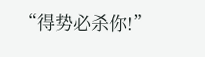“得势必杀你!”